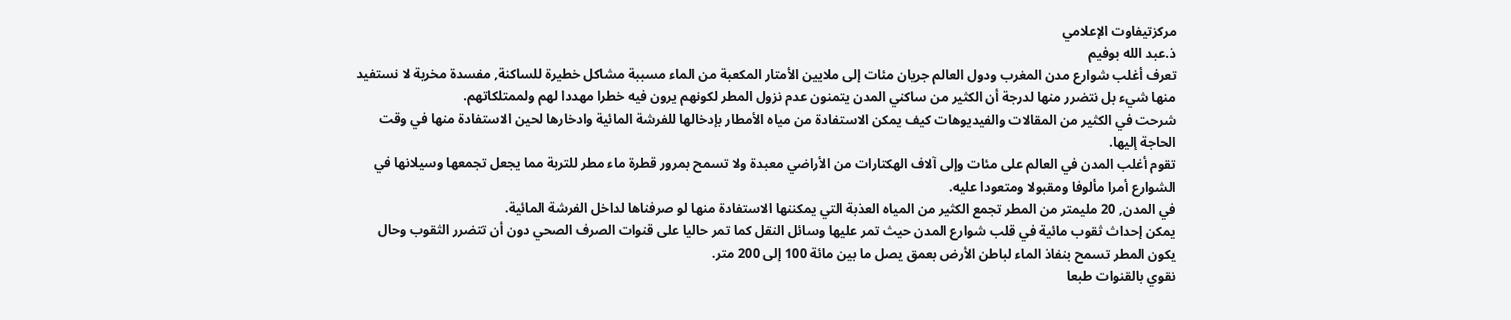مركزتيفاوت الإعلامي
ذ.عبد الله بوفيم
تعرف أغلب شوارع مدن المغرب ودول العالم جريان مئات إلى ملايين الأمتار المكعبة من الماء مسببة مشاكل خطيرة للساكنة, مفسدة مخربة لا نستفيد منها شيء بل نتضرر منها لدرجة أن الكثير من ساكني المدن يتمنون عدم نزول المطر لكونهم يرون فيه خطرا مهددا لهم ولممتلكاتهم.
شرحت في الكثير من المقالات والفيديوهات كيف يمكن الاستفادة من مياه الأمطار بإدخالها للفرشة المائية وادخارها لحين الاستفادة منها في وقت الحاجة إليها.
تقوم أغلب المدن في العالم على مئات وإلى آلاف الهكتارات من الأراضي معبدة ولا تسمح بمرور قطرة ماء مطر للتربة مما يجعل تجمعها وسيلانها في الشوارع أمرا مألوفا ومقبولا ومتعودا عليه.
في المدن, 20 مليمتر من المطر تجمع الكثير من المياه العذبة التي يمكننها الاستفادة منها لو صرفناها لداخل الفرشة المائية.
يمكن إحداث ثقوب مائية في قلب شوارع المدن حيث تمر عليها وسائل النقل كما تمر حاليا على قنوات الصرف الصحي دون أن تتضرر الثقوب وحال يكون المطر تسمح بنفاذ الماء لباطن الأرض بعمق يصل ما بين مائة 100 إلى 200 متر.
نقوي بالقنوات طبعا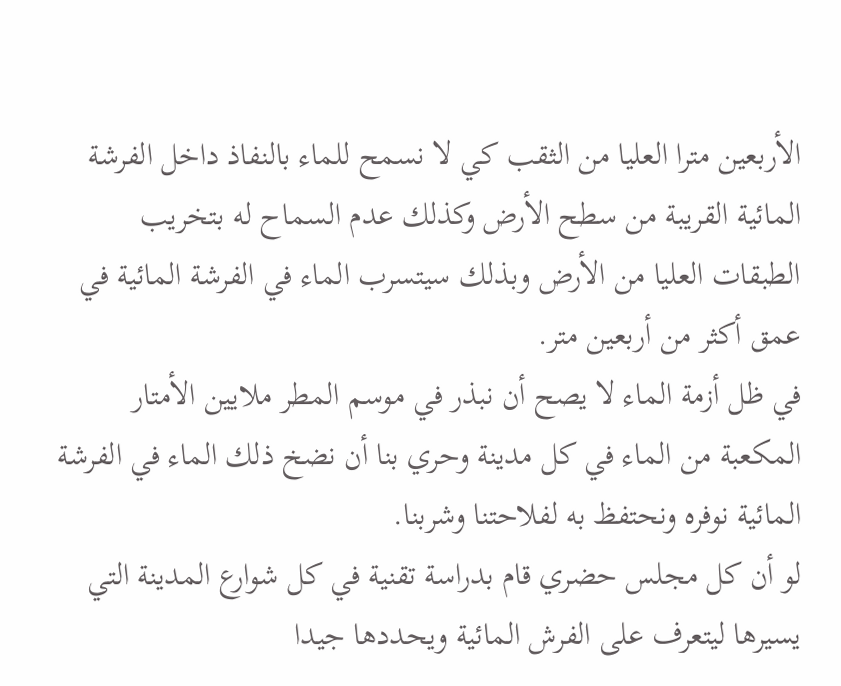الأربعين مترا العليا من الثقب كي لا نسمح للماء بالنفاذ داخل الفرشة المائية القريبة من سطح الأرض وكذلك عدم السماح له بتخريب الطبقات العليا من الأرض وبذلك سيتسرب الماء في الفرشة المائية في عمق أكثر من أربعين متر.
في ظل أزمة الماء لا يصح أن نبذر في موسم المطر ملايين الأمتار المكعبة من الماء في كل مدينة وحري بنا أن نضخ ذلك الماء في الفرشة المائية نوفره ونحتفظ به لفلاحتنا وشربنا.
لو أن كل مجلس حضري قام بدراسة تقنية في كل شوارع المدينة التي يسيرها ليتعرف على الفرش المائية ويحددها جيدا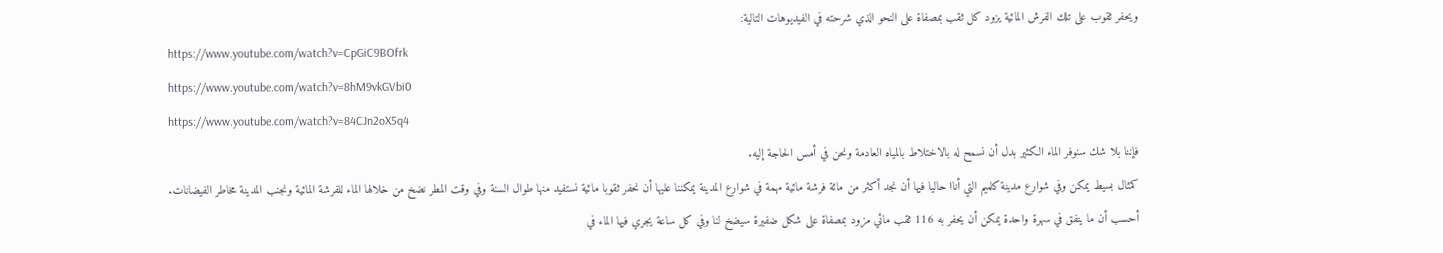ويحفر ثقوب على تلك الفرش المائية يزود كل ثقب بمصفاة على النحو الذي شرحته في الفيديوهات التالية:
https://www.youtube.com/watch?v=CpGiC9BOfrk
https://www.youtube.com/watch?v=8hM9vkGVbi0
https://www.youtube.com/watch?v=84CJn2oX5q4
فإننا بلا شك سنوفر الماء الكثير بدل أن نسمح له بالاختلاط بالمياه العادمة ونحن في أمس الحاجة إليه.
كمثال بسيط يمكن وفي شوارع مدينة كلميم التي أناا حاليا فيها أن نجد أكثر من مائة فرشة مائية مهمة في شوارع المدينة يمكننا عليها أن نحفر ثقوبا مائية نستفيد منها طوال السنة وفي وقت المطر نضخ من خلالها الماء للفرشة المائية ونجنب المدينة مخاطر الفيضانات.
أحسب أن ما ينفق في سهرة واحدة يمكن أن يحفر به 116 ثقب مائي مزود بمصفاة على شكل ضفيرة سيضخ لنا وفي كل ساعة يجري فيها الماء في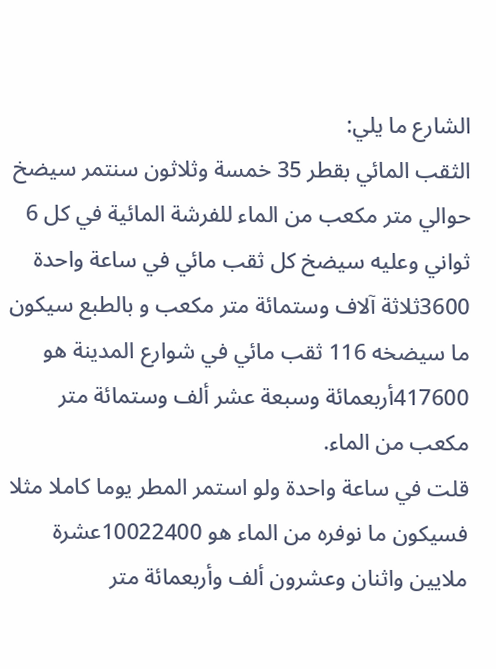الشارع ما يلي:
الثقب المائي بقطر 35 خمسة وثلاثون سنتمر سيضخ حوالي متر مكعب من الماء للفرشة المائية في كل 6 ثواني وعليه سيضخ كل ثقب مائي في ساعة واحدة 3600ثلاثة آلاف وستمائة متر مكعب و بالطبع سيكون ما سيضخه 116 ثقب مائي في شوارع المدينة هو 417600أربعمائة وسبعة عشر ألف وستمائة متر مكعب من الماء.
قلت في ساعة واحدة ولو استمر المطر يوما كاملا مثلا فسيكون ما نوفره من الماء هو 10022400عشرة ملايين واثنان وعشرون ألف وأربعمائة متر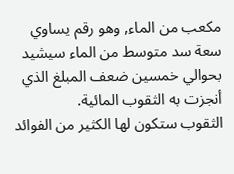مكعب من الماء, وهو رقم يساوي سعة سد متوسط من الماء سيشيد بحوالي خمسين ضعف المبلغ الذي أنجزت به الثقوب المائية.
الثقوب ستكون لها الكثير من الفوائد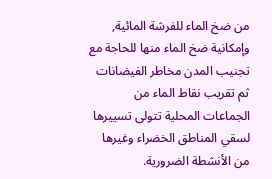من ضخ الماء للفرشة المائية, وإمكانية ضخ الماء منها للحاجة مع تجنيب المدن مخاطر الفيضانات ثم تقريب نقاط الماء من الجماعات المحلية تتولى تسييرها لسقي المناطق الخضراء وغيرها من الأنشطة الضرورية.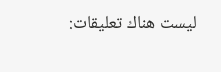ليست هناك تعليقات: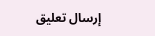إرسال تعليق